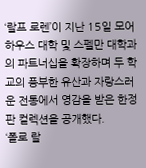‘랄프 로렌’이 지난 15일 모어하우스 대학 및 스펠만 대학과의 파트너십을 확장하며 두 학교의 풍부한 유산과 자랑스러운 전통에서 영감을 받은 한정판 컬렉션을 공개했다.
‘폴로 랄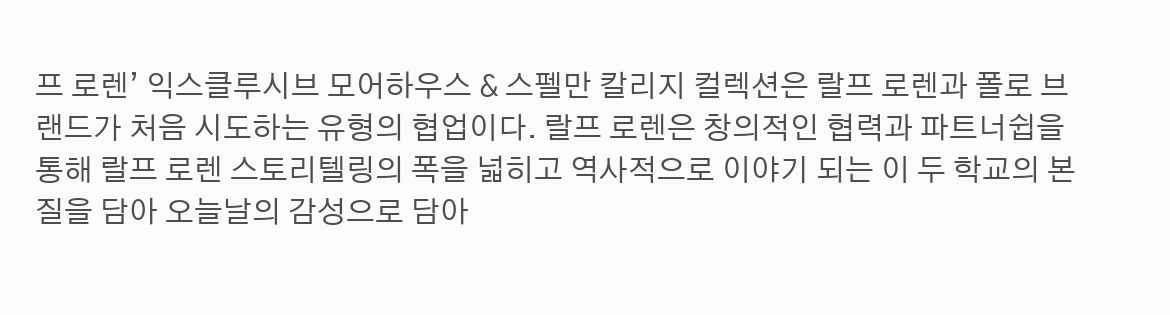프 로렌’ 익스클루시브 모어하우스 & 스펠만 칼리지 컬렉션은 랄프 로렌과 폴로 브랜드가 처음 시도하는 유형의 협업이다. 랄프 로렌은 창의적인 협력과 파트너쉽을 통해 랄프 로렌 스토리텔링의 폭을 넓히고 역사적으로 이야기 되는 이 두 학교의 본질을 담아 오늘날의 감성으로 담아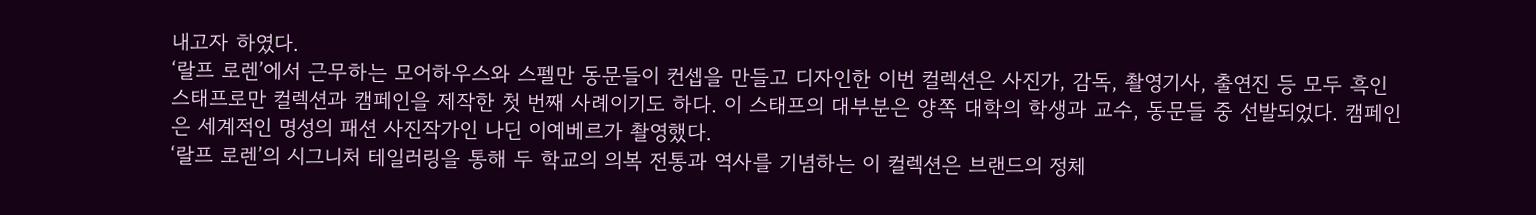내고자 하였다.
‘랄프 로렌’에서 근무하는 모어하우스와 스펠만 동문들이 컨셉을 만들고 디자인한 이번 컬렉션은 사진가, 감독, 촬영기사, 출연진 등 모두 흑인 스태프로만 컬렉션과 캠페인을 제작한 첫 번째 사례이기도 하다. 이 스태프의 대부분은 양쪽 대학의 학생과 교수, 동문들 중 선발되었다. 캠페인은 세계적인 명성의 패션 사진작가인 나딘 이예베르가 촬영했다.
‘랄프 로렌’의 시그니처 테일러링을 통해 두 학교의 의복 전통과 역사를 기념하는 이 컬렉션은 브랜드의 정체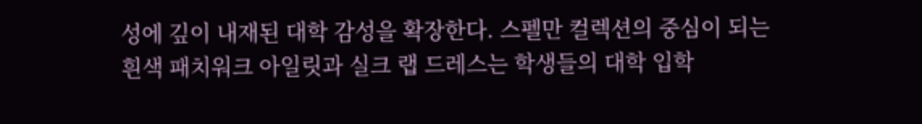성에 깊이 내재된 대학 감성을 확장한다. 스펠만 컬렉션의 중심이 되는 흰색 패치워크 아일릿과 실크 랩 드레스는 학생들의 대학 입학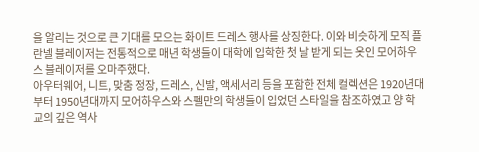을 알리는 것으로 큰 기대를 모으는 화이트 드레스 행사를 상징한다. 이와 비슷하게 모직 플란넬 블레이저는 전통적으로 매년 학생들이 대학에 입학한 첫 날 받게 되는 옷인 모어하우스 블레이저를 오마주했다.
아우터웨어, 니트, 맞춤 정장, 드레스, 신발, 액세서리 등을 포함한 전체 컬렉션은 1920년대부터 1950년대까지 모어하우스와 스펠만의 학생들이 입었던 스타일을 참조하였고 양 학교의 깊은 역사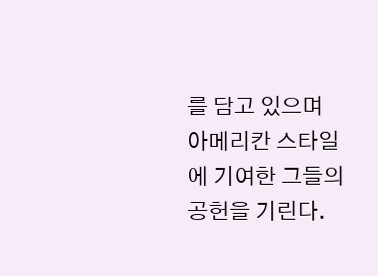를 담고 있으며 아메리칸 스타일에 기여한 그들의 공헌을 기린다.